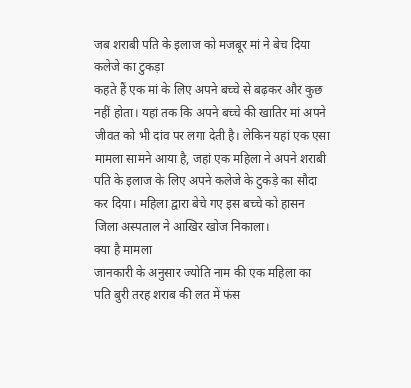जब शराबी पति के इलाज को मजबूर मां ने बेच दिया कलेजे का टुकड़ा
कहते हैं एक मां के लिए अपने बच्चे से बढ़कर और कुछ नहीं होता। यहां तक कि अपने बच्चे की खातिर मां अपने जीवत को भी दांव पर लगा देती है। लेकिन यहां एक एसा मामला सामने आया है, जहां एक महिला ने अपने शराबी पति के इलाज के लिए अपने कलेजे के टुकड़े का सौदा कर दिया। महिला द्वारा बेचे गए इस बच्चे को हासन जिला अस्पताल ने आखिर खोज निकाला।
क्या है मामला
जानकारी के अनुसार ज्योति नाम की एक महिला का पति बुरी तरह शराब की लत में फंस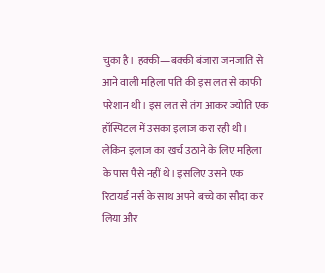चुका है। हक्की—बक्की बंजारा जनजाति से आने वाली महिला पति की इस लत से काफी परेशान थी। इस लत से तंग आकर ज्योति एक हॉस्पिटल में उसका इलाज करा रही थी। लेकिन इलाज का खर्च उठाने के लिए महिला के पास पैसे नहीं थे। इसलिए उसने एक रिटायर्ड नर्स के साथ अपने बच्चे का सौदा कर लिया और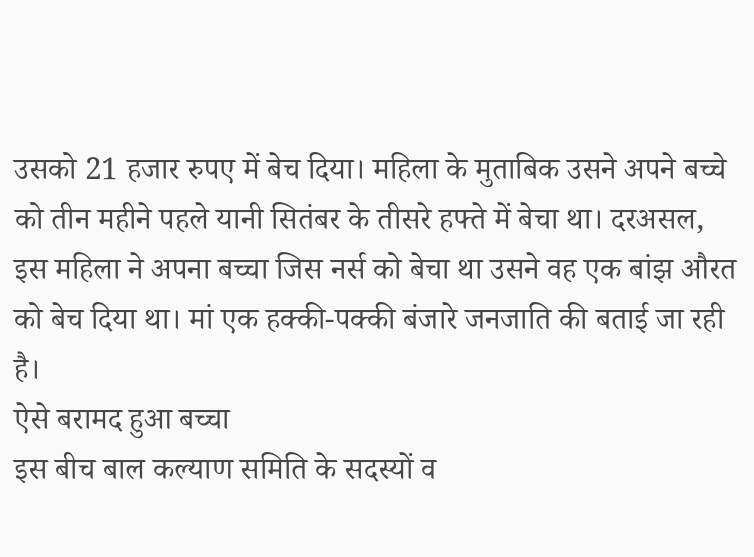उसको 21 हजार रुपए में बेच दिया। महिला के मुताबिक उसने अपने बच्चे को तीन महीने पहले यानी सितंबर के तीसरे हफ्ते में बेचा था। दरअसल, इस महिला ने अपना बच्चा जिस नर्स को बेचा था उसने वह एक बांझ औरत को बेच दिया था। मां एक हक्की-पक्की बंजारे जनजाति की बताई जा रही है।
ऐसे बरामद हुआ बच्चा
इस बीच बाल कल्याण समिति के सदस्यों व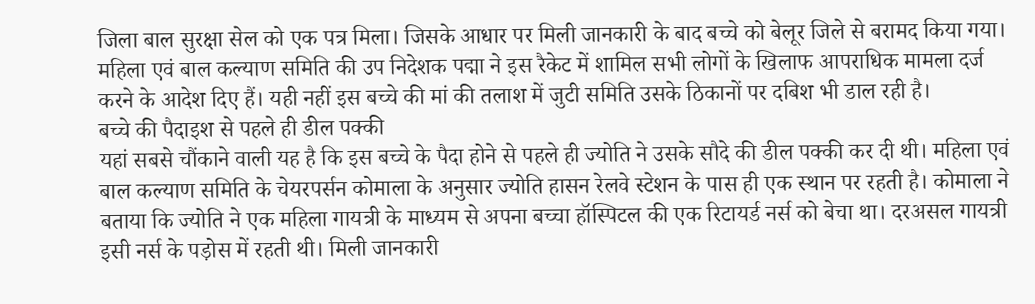जिला बाल सुरक्षा सेल को एक पत्र मिला। जिसके आधार पर मिली जानकारी के बाद बच्चे को बेलूर जिले से बरामद किया गया। महिला एवं बाल कल्याण समिति की उप निदेशक पद्मा ने इस रैकेट में शामिल सभी लोगों के खिलाफ आपराधिक मामला दर्ज करने के आदेश दिए हैं। यही नहीं इस बच्चे की मां की तलाश में जुटी समिति उसके ठिकानों पर दबिश भी डाल रही है।
बच्चे की पैदाइश से पहले ही डील पक्की
यहां सबसे चौंकाने वाली यह है कि इस बच्चे के पैदा होने से पहले ही ज्योति ने उसके सौदे की डील पक्की कर दी थी। महिला एवं बाल कल्याण समिति के चेयरपर्सन कोमाला के अनुसार ज्योति हासन रेलवे स्टेशन के पास ही एक स्थान पर रहती है। कोमाला ने बताया कि ज्योति ने एक महिला गायत्री के माध्यम से अपना बच्चा हॉस्पिटल की एक रिटायर्ड नर्स को बेचा था। दरअसल गायत्री इसी नर्स के पड़ोस में रहती थी। मिली जानकारी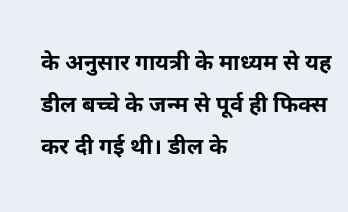के अनुसार गायत्री के माध्यम से यह डील बच्चे के जन्म से पूर्व ही फिक्स कर दी गई थी। डील के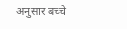अनुसार बच्चे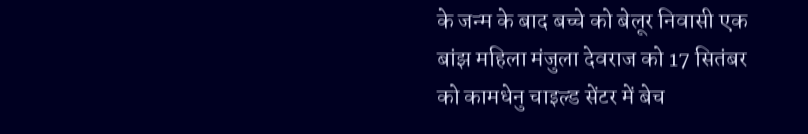के जन्म के बाद बच्चे को बेलूर निवासी एक बांझ महिला मंजुला देवराज को 17 सितंबर को कामधेनु चाइल्ड सेंटर में बेच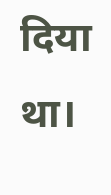दिया था।